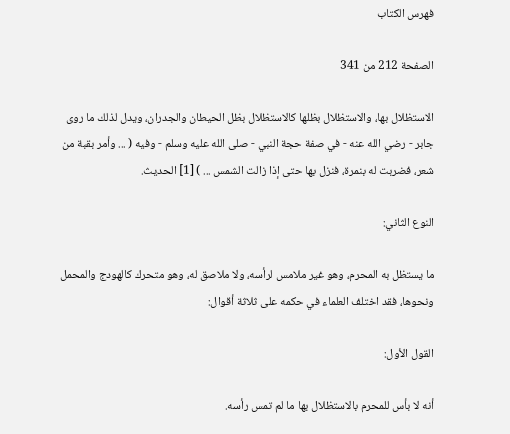فهرس الكتاب

الصفحة 212 من 341

الاستظلال بها، والاستظلال بظلها كالاستظلال بظل الحيطان والجدران، ويدل لذلك ما روى جابر - رضي الله عنه - في صفة حجة النبي - صلى الله عليه وسلم - وفيه ( ... وأمر بقبة من شعر، فضربت له بنمرة، فنزل بها حتى إذا زالت الشمس ... ) [1] الحديث.

النوع الثاني:

ما يستظل به المحرم، وهو غير ملامس لرأسه، ولا ملاصق له، وهو متحرك كالهودج والمحمل ونحوها، فقد اختلف العلماء في حكمه على ثلاثة أقوال:

القول الأول:

أنه لا بأس للمحرم بالاستظلال بها ما لم تمس رأسه.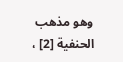وهو مذهب الحنفية [2] ،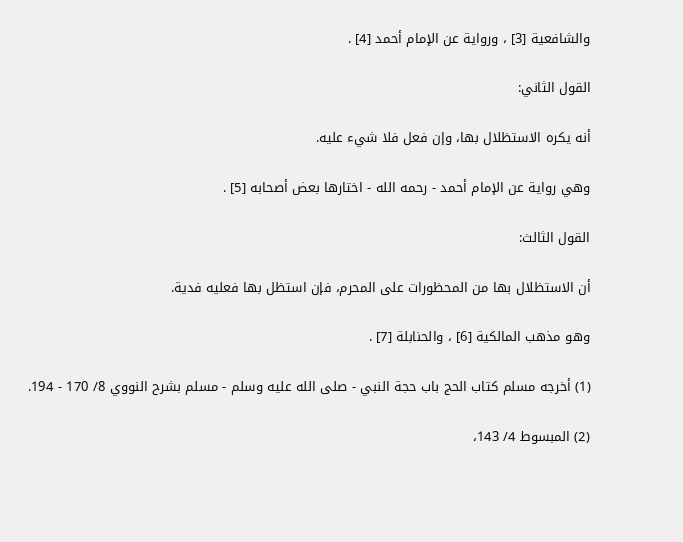والشافعية [3] ، ورواية عن الإمام أحمد [4] .

القول الثاني:

أنه يكره الاستظلال بها، وإن فعل فلا شيء عليه.

وهي رواية عن الإمام أحمد - رحمه الله - اختارها بعض أصحابه [5] .

القول الثالث:

أن الاستظلال بها من المحظورات على المحرم، فإن استظل بها فعليه فدية.

وهو مذهب المالكية [6] ، والحنابلة [7] .

(1) أخرجه مسلم كتاب الحج باب حجة النبي - صلى الله عليه وسلم - مسلم بشرح النووي 8/ 170 - 194.

(2) المبسوط 4/ 143،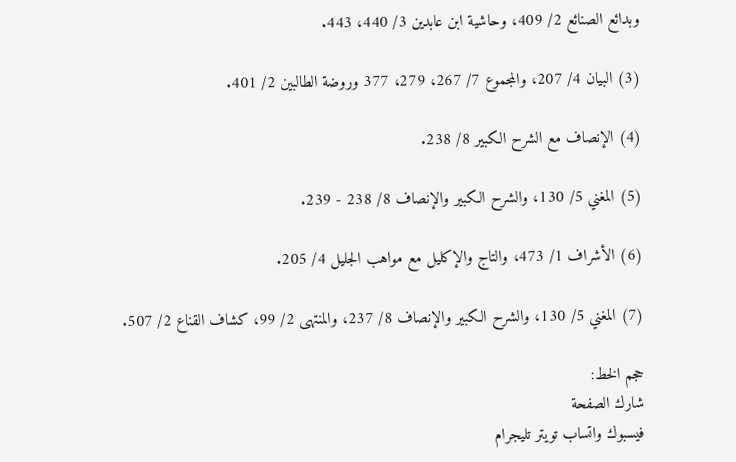وبدائع الصنائع 2/ 409، وحاشية ابن عابدين 3/ 440، 443.

(3) البيان 4/ 207، والمجموع 7/ 267، 279، 377 وروضة الطالبين 2/ 401.

(4) الإنصاف مع الشرح الكبير 8/ 238.

(5) المغني 5/ 130، والشرح الكبير والإنصاف 8/ 238 - 239.

(6) الأشراف 1/ 473، والتاج والإكليل مع مواهب الجليل 4/ 205.

(7) المغني 5/ 130، والشرح الكبير والإنصاف 8/ 237، والمنتهى 2/ 99، كشاف القناع 2/ 507.

حجم الخط:
شارك الصفحة
فيسبوك واتساب تويتر تليجرام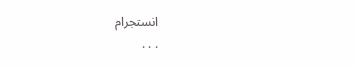انستجرام
. . .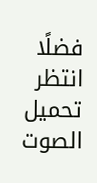فضلًا انتظر تحميل الصوت